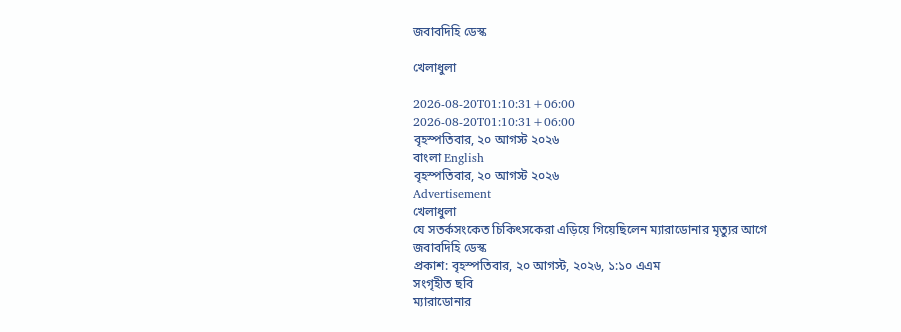জবাবদিহি ডেস্ক

খেলাধুলা

2026-08-20T01:10:31+06:00
2026-08-20T01:10:31+06:00
বৃহস্পতিবার, ২০ আগস্ট ২০২৬
বাংলা English
বৃহস্পতিবার, ২০ আগস্ট ২০২৬
Advertisement
খেলাধুলা
যে সতর্কসংকেত চিকিৎসকেরা এড়িয়ে গিয়েছিলেন ম্যারাডোনার মৃত্যুর আগে
জবাবদিহি ডেস্ক
প্রকাশ: বৃহস্পতিবার, ২০ আগস্ট, ২০২৬, ১:১০ এএম
সংগৃহীত ছবি
ম্যারাডোনার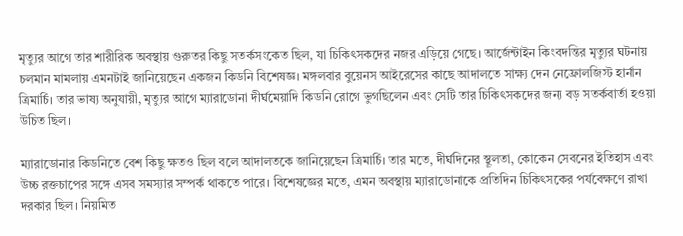মৃত্যুর আগে তার শারীরিক অবস্থায় গুরুতর কিছু সতর্কসংকেত ছিল, যা চিকিৎসকদের নজর এড়িয়ে গেছে। আর্জেন্টাইন কিংবদন্তির মৃত্যুর ঘটনায় চলমান মামলায় এমনটাই জানিয়েছেন একজন কিডনি বিশেষজ্ঞ। মঙ্গলবার বুয়েনস আইরেসের কাছে আদালতে সাক্ষ্য দেন নেফ্রোলজিস্ট হার্নান ত্রিমার্চি। তার ভাষ্য অনুযায়ী, মৃত্যুর আগে ম্যারাডোনা দীর্ঘমেয়াদি কিডনি রোগে ভুগছিলেন এবং সেটি তার চিকিৎসকদের জন্য বড় সতর্কবার্তা হওয়া উচিত ছিল।

ম্যারাডোনার কিডনিতে বেশ কিছু ক্ষতও ছিল বলে আদালতকে জানিয়েছেন ত্রিমার্চি। তার মতে, দীর্ঘদিনের স্থূলতা, কোকেন সেবনের ইতিহাস এবং উচ্চ রক্তচাপের সঙ্গে এসব সমস্যার সম্পর্ক থাকতে পারে। বিশেষজ্ঞের মতে, এমন অবস্থায় ম্যারাডোনাকে প্রতিদিন চিকিৎসকের পর্যবেক্ষণে রাখা দরকার ছিল। নিয়মিত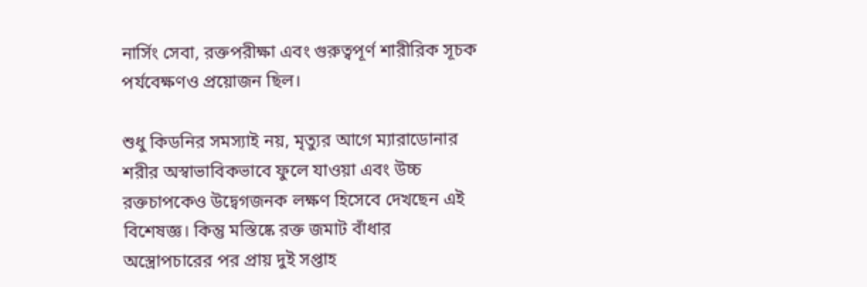নার্সিং সেবা, রক্তপরীক্ষা এবং গুরুত্বপূর্ণ শারীরিক সূচক পর্যবেক্ষণও প্রয়োজন ছিল।

শুধু কিডনির সমস্যাই নয়, মৃত্যুর আগে ম্যারাডোনার শরীর অস্বাভাবিকভাবে ফুলে যাওয়া এবং উচ্চ রক্তচাপকেও উদ্বেগজনক লক্ষণ হিসেবে দেখছেন এই বিশেষজ্ঞ। কিন্তু মস্তিষ্কে রক্ত জমাট বাঁধার অস্ত্রোপচারের পর প্রায় দুই সপ্তাহ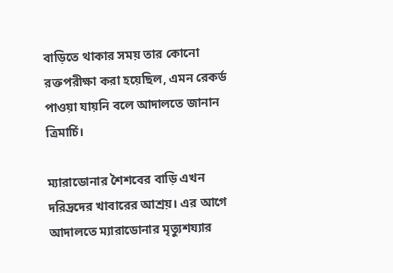বাড়িতে থাকার সময় তার কোনো রক্তপরীক্ষা করা হয়েছিল, এমন রেকর্ড পাওয়া যায়নি বলে আদালতে জানান ত্রিমার্চি।

ম্যারাডোনার শৈশবের বাড়ি এখন দরিদ্রদের খাবারের আশ্রয়। এর আগে আদালতে ম্যারাডোনার মৃত্যুশয্যার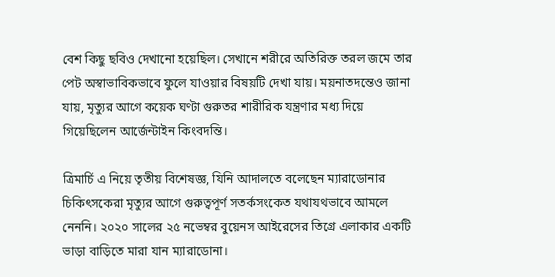বেশ কিছু ছবিও দেখানো হয়েছিল। সেখানে শরীরে অতিরিক্ত তরল জমে তার পেট অস্বাভাবিকভাবে ফুলে যাওয়ার বিষয়টি দেখা যায়। ময়নাতদন্তেও জানা যায়, মৃত্যুর আগে কয়েক ঘণ্টা গুরুতর শারীরিক যন্ত্রণার মধ্য দিয়ে গিয়েছিলেন আর্জেন্টাইন কিংবদন্তি।

ত্রিমার্চি এ নিয়ে তৃতীয় বিশেষজ্ঞ, যিনি আদালতে বলেছেন ম্যারাডোনার চিকিৎসকেরা মৃত্যুর আগে গুরুত্বপূর্ণ সতর্কসংকেত যথাযথভাবে আমলে নেননি। ২০২০ সালের ২৫ নভেম্বর বুয়েনস আইরেসের তিগ্রে এলাকার একটি ভাড়া বাড়িতে মারা যান ম্যারাডোনা।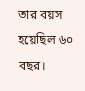তার বয়স হয়েছিল ৬০ বছর।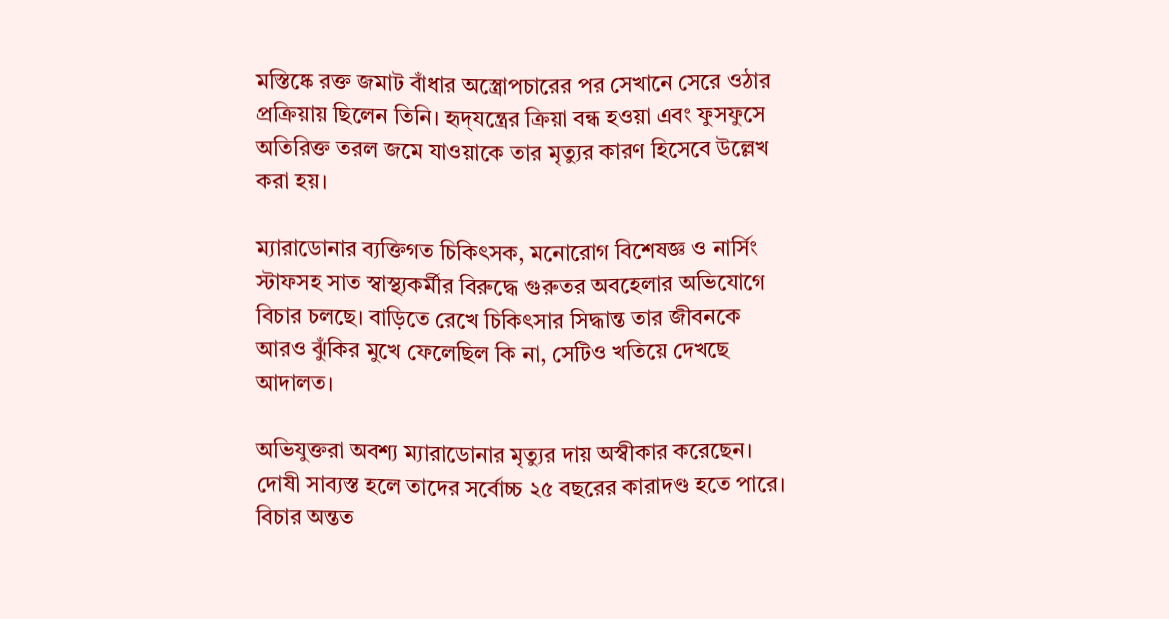মস্তিষ্কে রক্ত জমাট বাঁধার অস্ত্রোপচারের পর সেখানে সেরে ওঠার প্রক্রিয়ায় ছিলেন তিনি। হৃদ্‌যন্ত্রের ক্রিয়া বন্ধ হওয়া এবং ফুসফুসে অতিরিক্ত তরল জমে যাওয়াকে তার মৃত্যুর কারণ হিসেবে উল্লেখ করা হয়।

ম্যারাডোনার ব্যক্তিগত চিকিৎসক, মনোরোগ বিশেষজ্ঞ ও নার্সিং স্টাফসহ সাত স্বাস্থ্যকর্মীর বিরুদ্ধে গুরুতর অবহেলার অভিযোগে বিচার চলছে। বাড়িতে রেখে চিকিৎসার সিদ্ধান্ত তার জীবনকে আরও ঝুঁকির মুখে ফেলেছিল কি না, সেটিও খতিয়ে দেখছে আদালত।

অভিযুক্তরা অবশ্য ম্যারাডোনার মৃত্যুর দায় অস্বীকার করেছেন। দোষী সাব্যস্ত হলে তাদের সর্বোচ্চ ২৫ বছরের কারাদণ্ড হতে পারে। বিচার অন্তত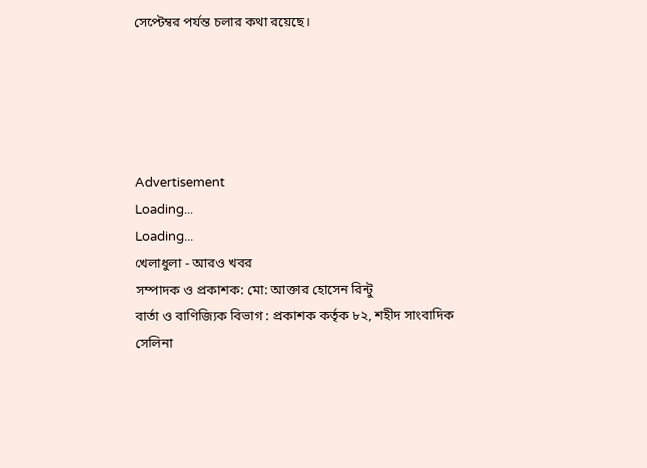সেপ্টেম্বর পর্যন্ত চলার কথা রয়েছে।





Advertisement
Loading...
Loading...
খেলাধুলা - আরও খবর
সম্পাদক ও প্রকাশক: মো: আক্তার হোসেন রিন্টু
বার্তা ও বাণিজ্যিক বিভাগ : প্রকাশক কর্তৃক ৮২, শহীদ সাংবাদিক সেলিনা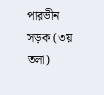পারভীন সড়ক (৩য় তলা)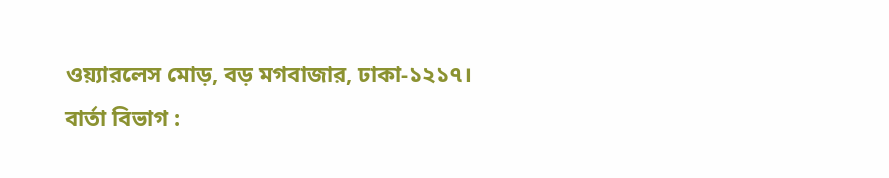ওয়্যারলেস মোড়, বড় মগবাজার, ঢাকা-১২১৭।
বার্তা বিভাগ :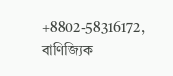+8802-58316172, বাণিজ্যিক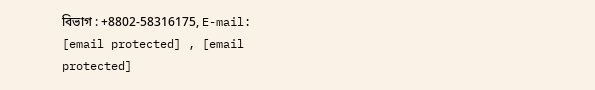বিভাগ : +8802-58316175, E-mail: [email protected] , [email protected]